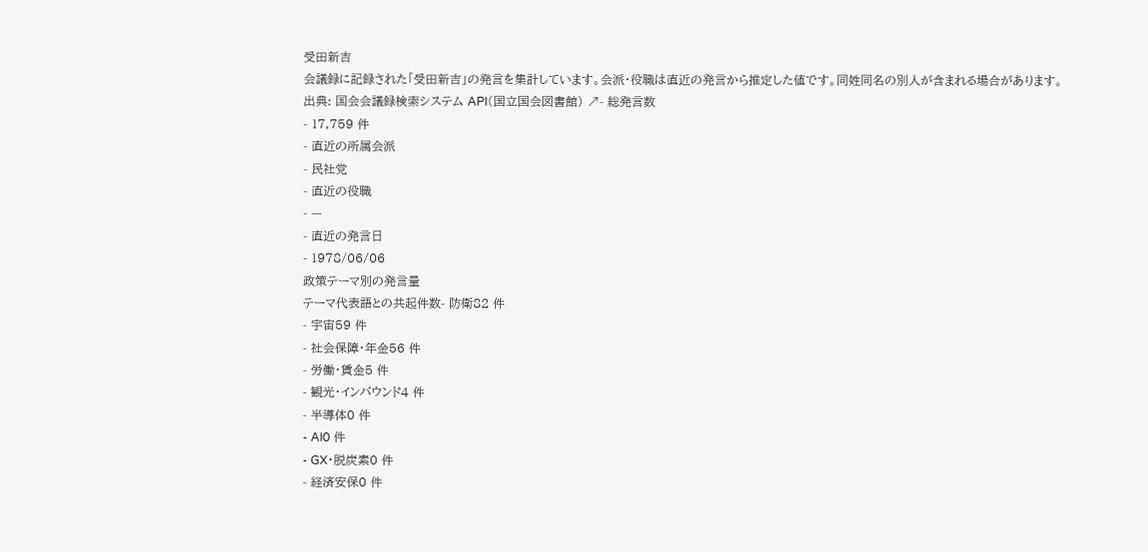受田新吉
会議録に記録された「受田新吉」の発言を集計しています。会派・役職は直近の発言から推定した値です。同姓同名の別人が含まれる場合があります。
出典: 国会会議録検索システム API(国立国会図書館) ↗- 総発言数
- 17,759 件
- 直近の所属会派
- 民社党
- 直近の役職
- —
- 直近の発言日
- 1978/06/06
政策テーマ別の発言量
テーマ代表語との共起件数- 防衛82 件
- 宇宙59 件
- 社会保障・年金56 件
- 労働・賃金5 件
- 観光・インバウンド4 件
- 半導体0 件
- AI0 件
- GX・脱炭素0 件
- 経済安保0 件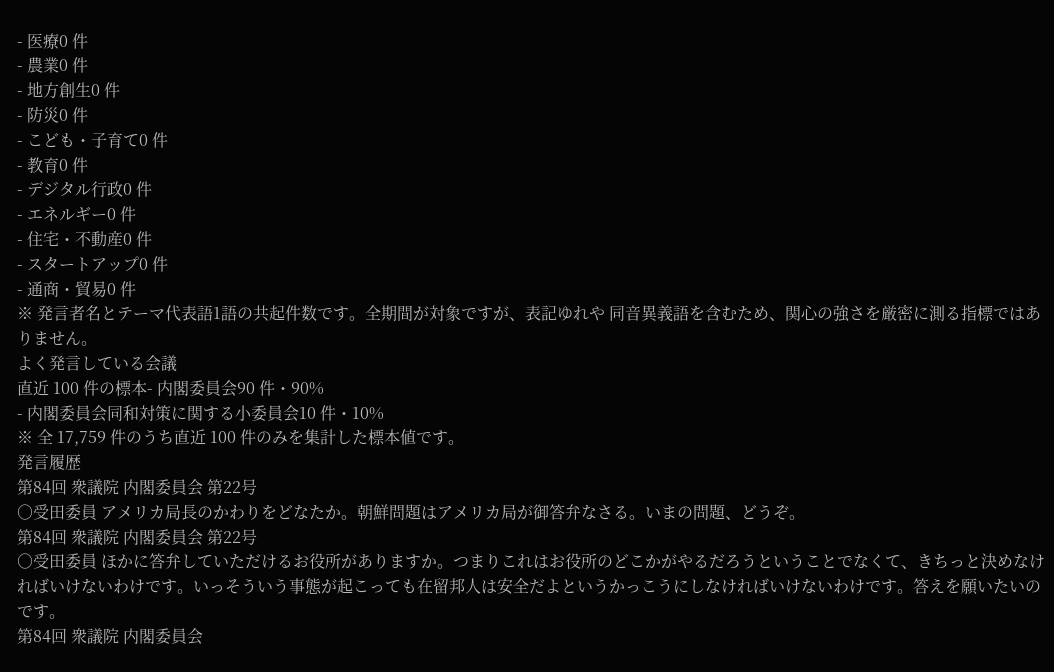- 医療0 件
- 農業0 件
- 地方創生0 件
- 防災0 件
- こども・子育て0 件
- 教育0 件
- デジタル行政0 件
- エネルギー0 件
- 住宅・不動産0 件
- スタートアップ0 件
- 通商・貿易0 件
※ 発言者名とテーマ代表語1語の共起件数です。全期間が対象ですが、表記ゆれや 同音異義語を含むため、関心の強さを厳密に測る指標ではありません。
よく発言している会議
直近 100 件の標本- 内閣委員会90 件・90%
- 内閣委員会同和対策に関する小委員会10 件・10%
※ 全 17,759 件のうち直近 100 件のみを集計した標本値です。
発言履歴
第84回 衆議院 内閣委員会 第22号
○受田委員 アメリカ局長のかわりをどなたか。朝鮮問題はアメリカ局が御答弁なさる。いまの問題、どうぞ。
第84回 衆議院 内閣委員会 第22号
○受田委員 ほかに答弁していただけるお役所がありますか。つまりこれはお役所のどこかがやるだろうということでなくて、きちっと決めなければいけないわけです。いっそういう事態が起こっても在留邦人は安全だよというかっこうにしなければいけないわけです。答えを願いたいのです。
第84回 衆議院 内閣委員会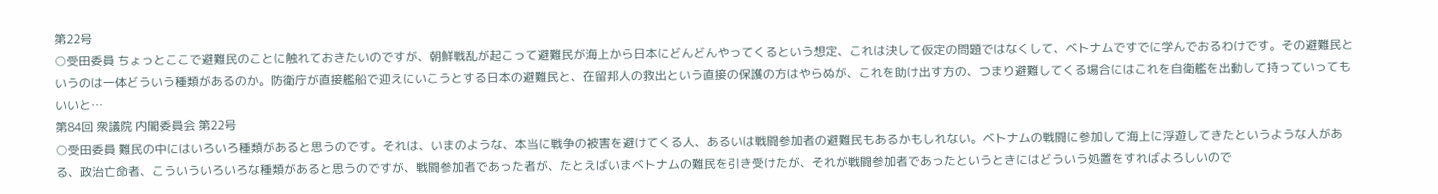第22号
○受田委員 ちょっとここで避難民のことに触れておきたいのですが、朝鮮戦乱が起こって避難民が海上から日本にどんどんやってくるという想定、これは決して仮定の問題ではなくして、ベトナムですでに学んでおるわけです。その避難民というのは一体どういう種類があるのか。防衛庁が直接艦船で迎えにいこうとする日本の避難民と、在留邦人の救出という直接の保護の方はやらぬが、これを助け出す方の、つまり避難してくる場合にはこれを自衛艦を出動して持っていってもいいと…
第84回 衆議院 内閣委員会 第22号
○受田委員 難民の中にはいろいろ種類があると思うのです。それは、いまのような、本当に戦争の被害を避けてくる人、あるいは戦闘参加者の避難民もあるかもしれない。ベトナムの戦闘に参加して海上に浮遊してきたというような人がある、政治亡命者、こういういろいろな種類があると思うのですが、戦闘参加者であった者が、たとえばいまベトナムの難民を引き受けたが、それが戦闘参加者であったというときにはどういう処置をすればよろしいので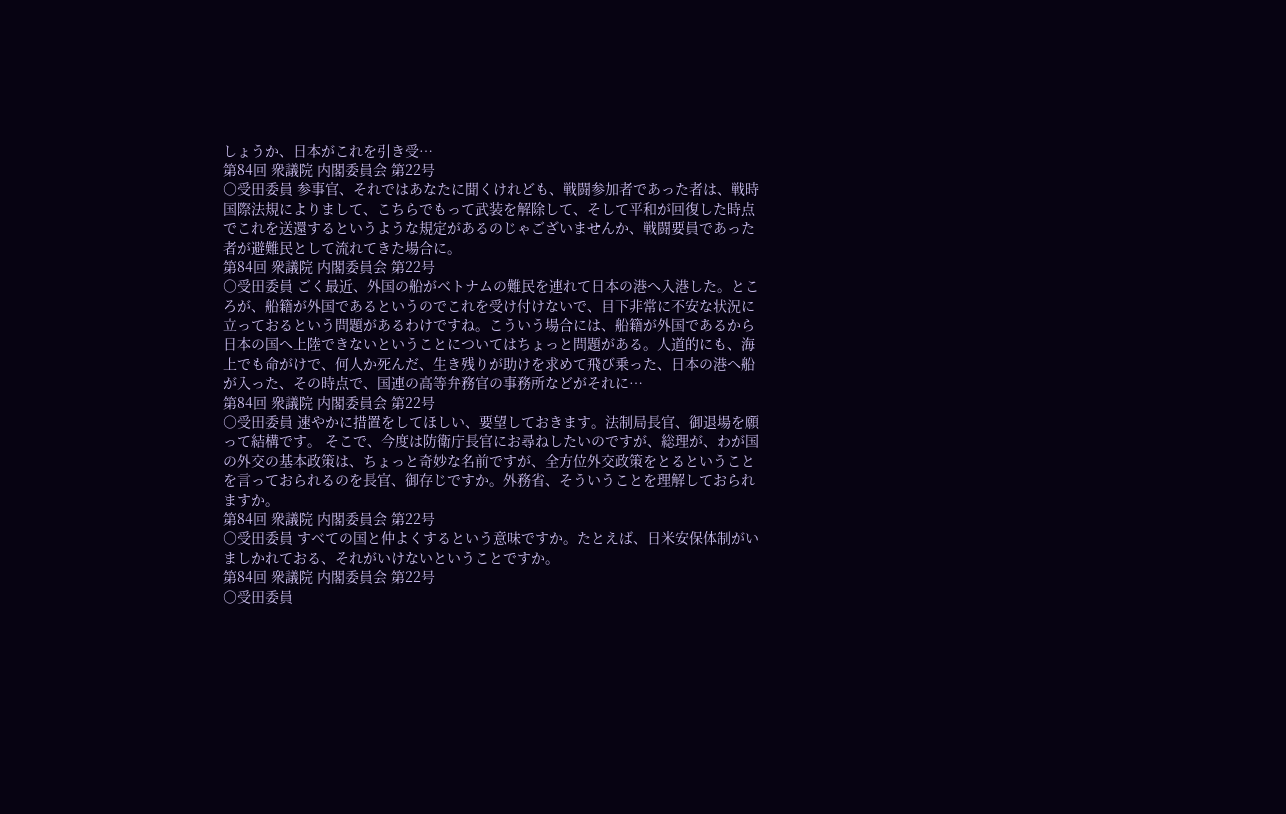しょうか、日本がこれを引き受…
第84回 衆議院 内閣委員会 第22号
○受田委員 参事官、それではあなたに聞くけれども、戦闘参加者であった者は、戦時国際法規によりまして、こちらでもって武装を解除して、そして平和が回復した時点でこれを送還するというような規定があるのじゃございませんか、戦闘要員であった者が避難民として流れてきた場合に。
第84回 衆議院 内閣委員会 第22号
○受田委員 ごく最近、外国の船がベトナムの難民を連れて日本の港へ入港した。ところが、船籍が外国であるというのでこれを受け付けないで、目下非常に不安な状況に立っておるという問題があるわけですね。こういう場合には、船籍が外国であるから日本の国へ上陸できないということについてはちょっと問題がある。人道的にも、海上でも命がけで、何人か死んだ、生き残りが助けを求めて飛び乗った、日本の港へ船が入った、その時点で、国連の高等弁務官の事務所などがそれに…
第84回 衆議院 内閣委員会 第22号
○受田委員 速やかに措置をしてほしい、要望しておきます。法制局長官、御退場を願って結構です。 そこで、今度は防衛庁長官にお尋ねしたいのですが、総理が、わが国の外交の基本政策は、ちょっと奇妙な名前ですが、全方位外交政策をとるということを言っておられるのを長官、御存じですか。外務省、そういうことを理解しておられますか。
第84回 衆議院 内閣委員会 第22号
○受田委員 すべての国と仲よくするという意味ですか。たとえば、日米安保体制がいましかれておる、それがいけないということですか。
第84回 衆議院 内閣委員会 第22号
○受田委員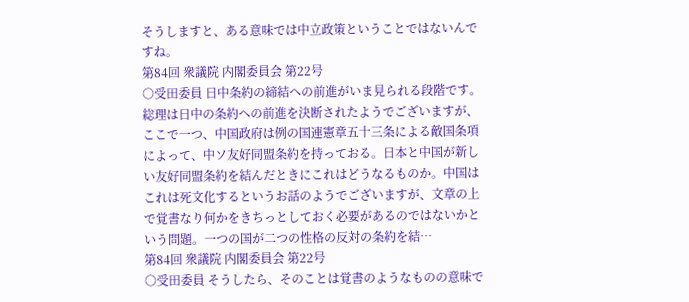そうしますと、ある意味では中立政策ということではないんですね。
第84回 衆議院 内閣委員会 第22号
○受田委員 日中条約の締結への前進がいま見られる段階です。総理は日中の条約への前進を決断されたようでございますが、ここで一つ、中国政府は例の国連憲章五十三条による敵国条項によって、中ソ友好同盟条約を持っておる。日本と中国が新しい友好同盟条約を結んだときにこれはどうなるものか。中国はこれは死文化するというお話のようでございますが、文章の上で覚書なり何かをきちっとしておく必要があるのではないかという問題。一つの国が二つの性格の反対の条約を結…
第84回 衆議院 内閣委員会 第22号
○受田委員 そうしたら、そのことは覚書のようなものの意味で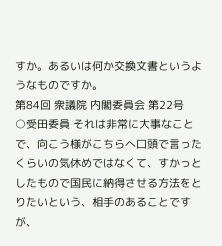すか。あるいは何か交換文書というようなものですか。
第84回 衆議院 内閣委員会 第22号
○受田委員 それは非常に大事なことで、向こう様がこちらへ口頭で言ったくらいの気休めではなくて、すかっとしたもので国民に納得させる方法をとりたいという、相手のあることですが、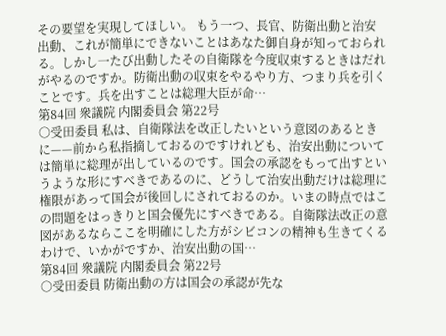その要望を実現してほしい。 もう一つ、長官、防衛出動と治安出動、これが簡単にできないことはあなた御自身が知っておられる。しかし一たび出動したその自衛隊を今度収束するときはだれがやるのですか。防衛出動の収束をやるやり方、つまり兵を引くことです。兵を出すことは総理大臣が命…
第84回 衆議院 内閣委員会 第22号
○受田委員 私は、自衛隊法を改正したいという意図のあるときに——前から私指摘しておるのですけれども、治安出動については簡単に総理が出しているのです。国会の承認をもって出すというような形にすべきであるのに、どうして治安出動だけは総理に権限があって国会が後回しにされておるのか。いまの時点ではこの問題をはっきりと国会優先にすべきである。自衛隊法改正の意図があるならここを明確にした方がシビコンの精神も生きてくるわけで、いかがですか、治安出動の国…
第84回 衆議院 内閣委員会 第22号
○受田委員 防衛出動の方は国会の承認が先な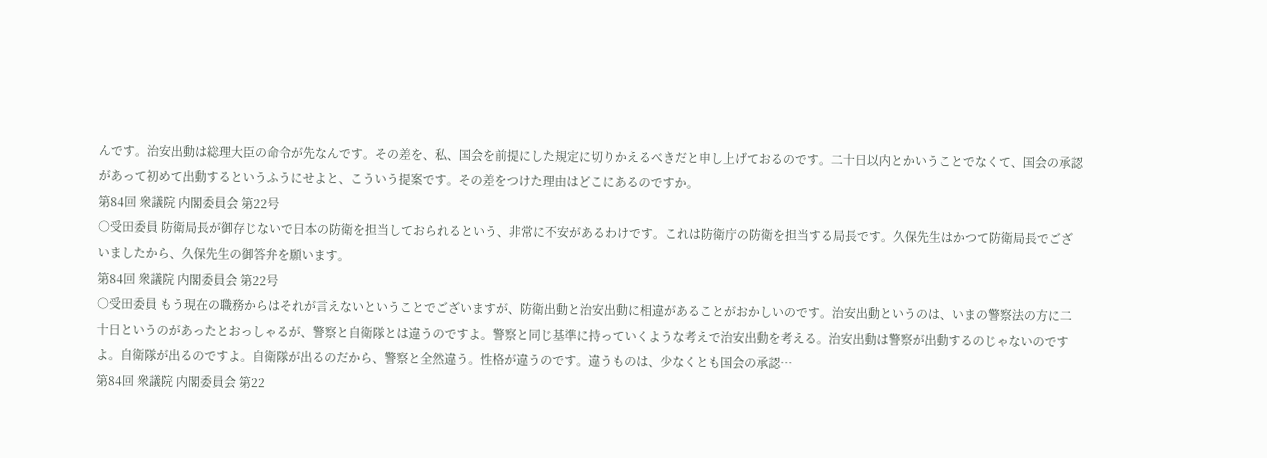んです。治安出動は総理大臣の命令が先なんです。その差を、私、国会を前提にした規定に切りかえるべきだと申し上げておるのです。二十日以内とかいうことでなくて、国会の承認があって初めて出動するというふうにせよと、こういう提案です。その差をつけた理由はどこにあるのですか。
第84回 衆議院 内閣委員会 第22号
○受田委員 防衛局長が御存じないで日本の防衛を担当しておられるという、非常に不安があるわけです。これは防衛庁の防衛を担当する局長です。久保先生はかつて防衛局長でございましたから、久保先生の御答弁を願います。
第84回 衆議院 内閣委員会 第22号
○受田委員 もう現在の職務からはそれが言えないということでございますが、防衛出動と治安出動に相違があることがおかしいのです。治安出動というのは、いまの警察法の方に二十日というのがあったとおっしゃるが、警察と自衛隊とは違うのですよ。警察と同じ基準に持っていくような考えで治安出動を考える。治安出動は警察が出動するのじゃないのですよ。自衛隊が出るのですよ。自衛隊が出るのだから、警察と全然違う。性格が違うのです。違うものは、少なくとも国会の承認…
第84回 衆議院 内閣委員会 第22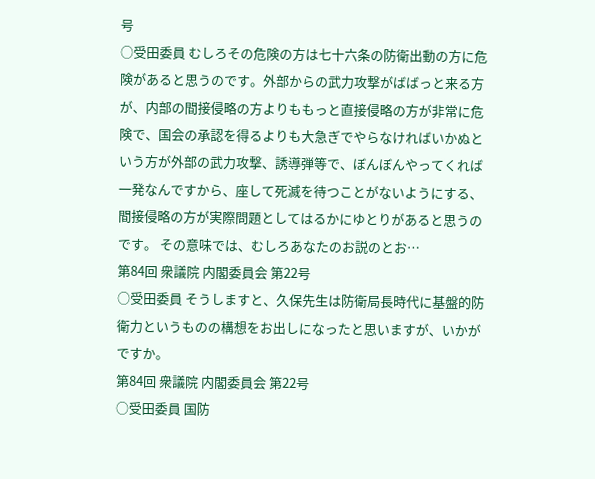号
○受田委員 むしろその危険の方は七十六条の防衛出動の方に危険があると思うのです。外部からの武力攻撃がばばっと来る方が、内部の間接侵略の方よりももっと直接侵略の方が非常に危険で、国会の承認を得るよりも大急ぎでやらなければいかぬという方が外部の武力攻撃、誘導弾等で、ぼんぼんやってくれば一発なんですから、座して死滅を待つことがないようにする、間接侵略の方が実際問題としてはるかにゆとりがあると思うのです。 その意味では、むしろあなたのお説のとお…
第84回 衆議院 内閣委員会 第22号
○受田委員 そうしますと、久保先生は防衛局長時代に基盤的防衛力というものの構想をお出しになったと思いますが、いかがですか。
第84回 衆議院 内閣委員会 第22号
○受田委員 国防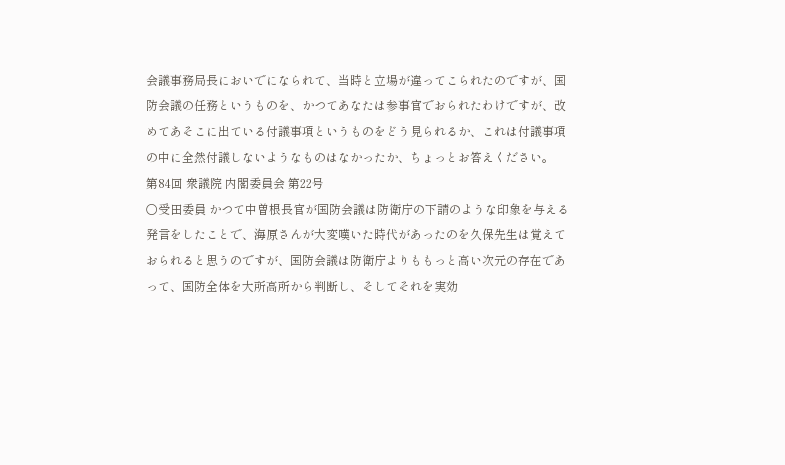会議事務局長においでになられて、当時と立場が違ってこられたのですが、国防会議の任務というものを、かつてあなたは参事官でおられたわけですが、改めてあそこに出ている付議事項というものをどう見られるか、これは付議事項の中に全然付議しないようなものはなかったか、ちょっとお答えください。
第84回 衆議院 内閣委員会 第22号
○受田委員 かつて中曽根長官が国防会議は防衛庁の下請のような印象を与える発言をしたことで、海原さんが大変嘆いた時代があったのを久保先生は覚えておられると思うのですが、国防会議は防衛庁よりももっと高い次元の存在であって、国防全体を大所高所から判断し、そしてそれを実効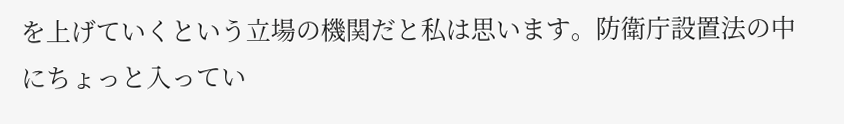を上げていくという立場の機関だと私は思います。防衛庁設置法の中にちょっと入ってい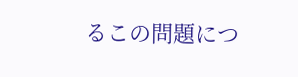るこの問題につ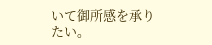いて御所感を承りたい。